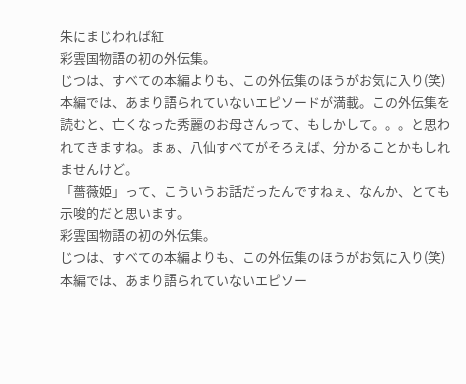朱にまじわれば紅
彩雲国物語の初の外伝集。
じつは、すべての本編よりも、この外伝集のほうがお気に入り(笑)
本編では、あまり語られていないエピソードが満載。この外伝集を読むと、亡くなった秀麗のお母さんって、もしかして。。。と思われてきますね。まぁ、八仙すべてがそろえば、分かることかもしれませんけど。
「薔薇姫」って、こういうお話だったんですねぇ、なんか、とても示唆的だと思います。
彩雲国物語の初の外伝集。
じつは、すべての本編よりも、この外伝集のほうがお気に入り(笑)
本編では、あまり語られていないエピソー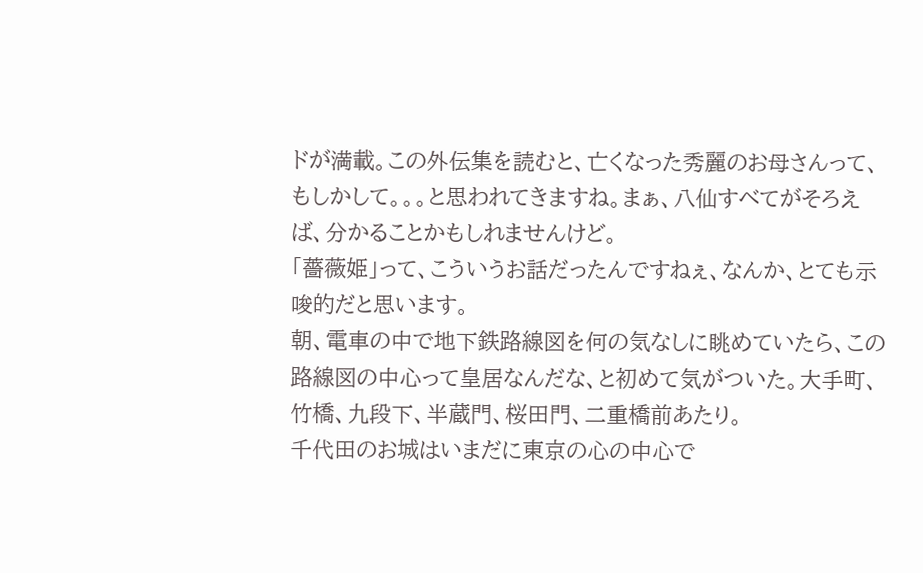ドが満載。この外伝集を読むと、亡くなった秀麗のお母さんって、もしかして。。。と思われてきますね。まぁ、八仙すべてがそろえば、分かることかもしれませんけど。
「薔薇姫」って、こういうお話だったんですねぇ、なんか、とても示唆的だと思います。
朝、電車の中で地下鉄路線図を何の気なしに眺めていたら、この路線図の中心って皇居なんだな、と初めて気がついた。大手町、竹橋、九段下、半蔵門、桜田門、二重橋前あたり。
千代田のお城はいまだに東京の心の中心で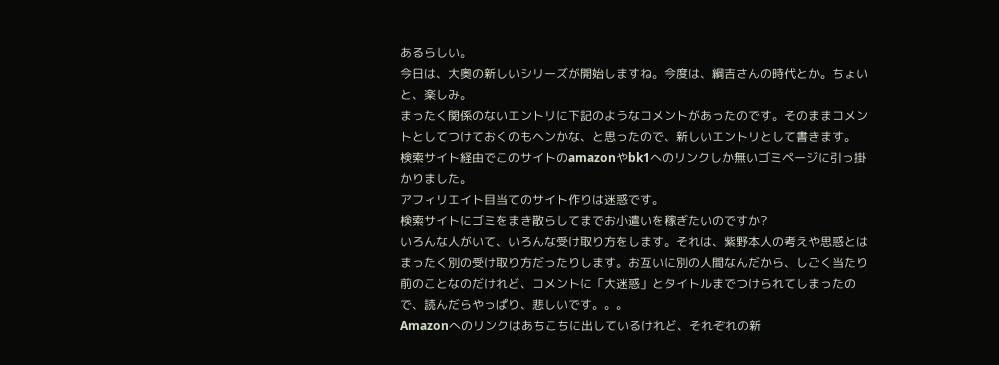あるらしい。
今日は、大奥の新しいシリーズが開始しますね。今度は、綱吉さんの時代とか。ちょいと、楽しみ。
まったく関係のないエントリに下記のようなコメントがあったのです。そのままコメントとしてつけておくのもヘンかな、と思ったので、新しいエントリとして書きます。
検索サイト経由でこのサイトのamazonやbk1へのリンクしか無いゴミページに引っ掛かりました。
アフィリエイト目当てのサイト作りは迷惑です。
検索サイトにゴミをまき散らしてまでお小遣いを稼ぎたいのですか?
いろんな人がいて、いろんな受け取り方をします。それは、紫野本人の考えや思惑とはまったく別の受け取り方だったりします。お互いに別の人間なんだから、しごく当たり前のことなのだけれど、コメントに「大迷惑」とタイトルまでつけられてしまったので、読んだらやっぱり、悲しいです。。。
Amazonへのリンクはあちこちに出しているけれど、それぞれの新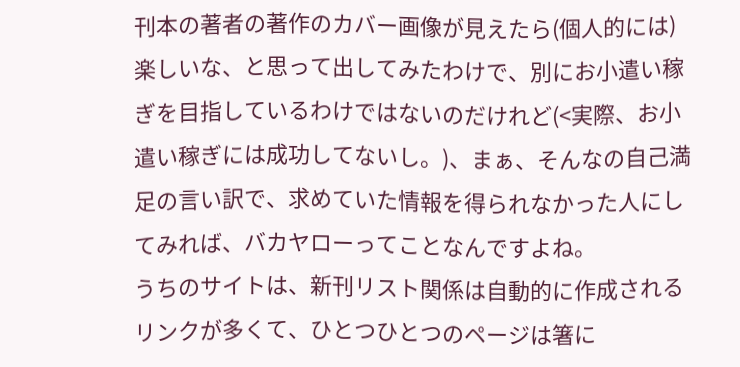刊本の著者の著作のカバー画像が見えたら(個人的には)楽しいな、と思って出してみたわけで、別にお小遣い稼ぎを目指しているわけではないのだけれど(<実際、お小遣い稼ぎには成功してないし。)、まぁ、そんなの自己満足の言い訳で、求めていた情報を得られなかった人にしてみれば、バカヤローってことなんですよね。
うちのサイトは、新刊リスト関係は自動的に作成されるリンクが多くて、ひとつひとつのページは箸に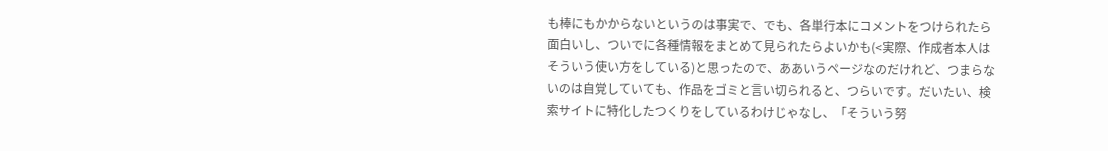も棒にもかからないというのは事実で、でも、各単行本にコメントをつけられたら面白いし、ついでに各種情報をまとめて見られたらよいかも(<実際、作成者本人はそういう使い方をしている)と思ったので、ああいうページなのだけれど、つまらないのは自覚していても、作品をゴミと言い切られると、つらいです。だいたい、検索サイトに特化したつくりをしているわけじゃなし、「そういう努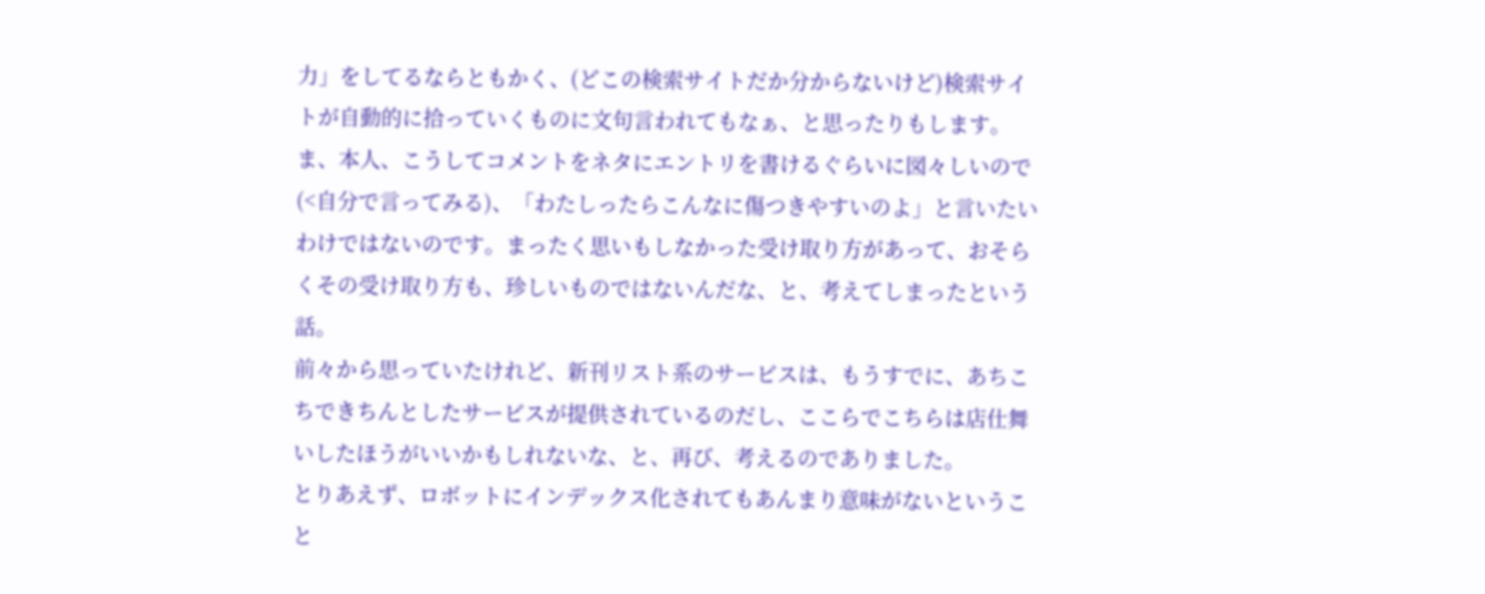力」をしてるならともかく、(どこの検索サイトだか分からないけど)検索サイトが自動的に拾っていくものに文句言われてもなぁ、と思ったりもします。
ま、本人、こうしてコメントをネタにエントリを書けるぐらいに図々しいので(<自分で言ってみる)、「わたしったらこんなに傷つきやすいのよ」と言いたいわけではないのです。まったく思いもしなかった受け取り方があって、おそらくその受け取り方も、珍しいものではないんだな、と、考えてしまったという話。
前々から思っていたけれど、新刊リスト系のサービスは、もうすでに、あちこちできちんとしたサービスが提供されているのだし、ここらでこちらは店仕舞いしたほうがいいかもしれないな、と、再び、考えるのでありました。
とりあえず、ロボットにインデックス化されてもあんまり意味がないということ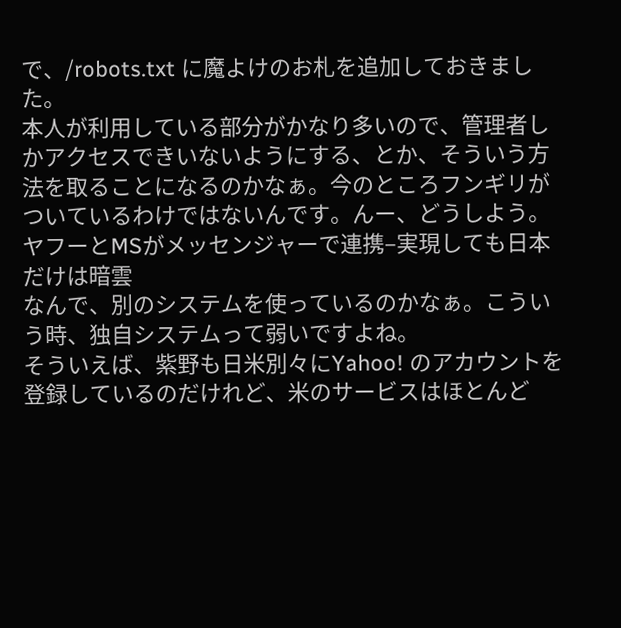で、/robots.txt に魔よけのお札を追加しておきました。
本人が利用している部分がかなり多いので、管理者しかアクセスできいないようにする、とか、そういう方法を取ることになるのかなぁ。今のところフンギリがついているわけではないんです。んー、どうしよう。
ヤフーとMSがメッセンジャーで連携–実現しても日本だけは暗雲
なんで、別のシステムを使っているのかなぁ。こういう時、独自システムって弱いですよね。
そういえば、紫野も日米別々にYahoo! のアカウントを登録しているのだけれど、米のサービスはほとんど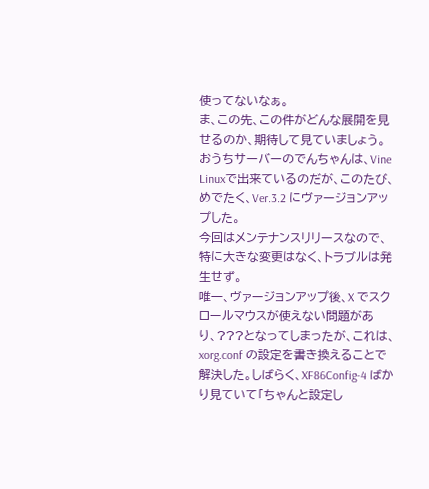使ってないなぁ。
ま、この先、この件がどんな展開を見せるのか、期待して見ていましょう。
おうちサーバーのでんちゃんは、Vine Linuxで出来ているのだが、このたび、めでたく、Ver.3.2 にヴァージョンアップした。
今回はメンテナンスリリースなので、特に大きな変更はなく、トラブルは発生せず。
唯一、ヴァージョンアップ後、X でスクロールマウスが使えない問題があり、???となってしまったが、これは、xorg.conf の設定を書き換えることで解決した。しばらく、XF86Config-4 ばかり見ていて「ちゃんと設定し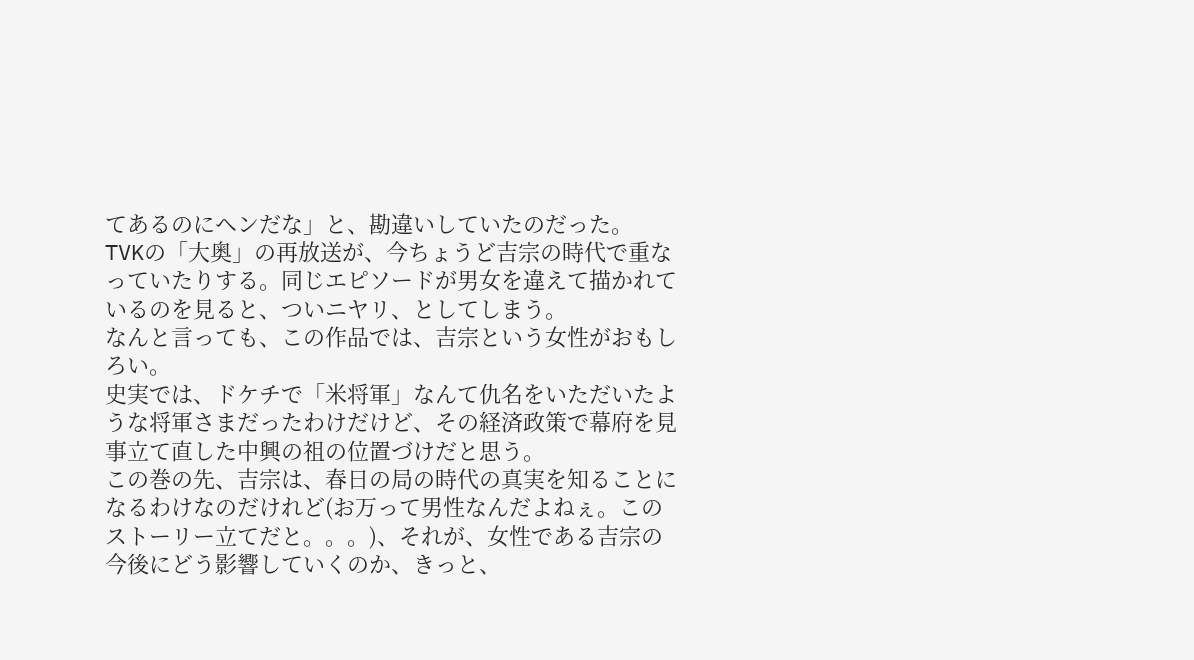てあるのにヘンだな」と、勘違いしていたのだった。
TVKの「大奥」の再放送が、今ちょうど吉宗の時代で重なっていたりする。同じエピソードが男女を違えて描かれているのを見ると、ついニヤリ、としてしまう。
なんと言っても、この作品では、吉宗という女性がおもしろい。
史実では、ドケチで「米将軍」なんて仇名をいただいたような将軍さまだったわけだけど、その経済政策で幕府を見事立て直した中興の祖の位置づけだと思う。
この巻の先、吉宗は、春日の局の時代の真実を知ることになるわけなのだけれど(お万って男性なんだよねぇ。このストーリー立てだと。。。)、それが、女性である吉宗の今後にどう影響していくのか、きっと、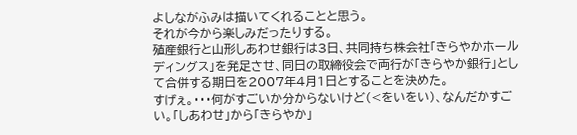よしながふみは描いてくれることと思う。
それが今から楽しみだったりする。
殖産銀行と山形しあわせ銀行は3日、共同持ち株会社「きらやかホールディングス」を発足させ、同日の取締役会で両行が「きらやか銀行」として合併する期日を2007年4月1日とすることを決めた。
すげぇ。・・・何がすごいか分からないけど(<をいをい)、なんだかすごい。「しあわせ」から「きらやか」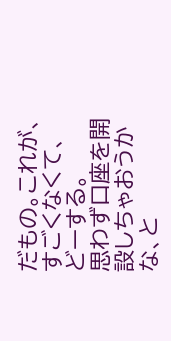だもの。これが、すごくなくて、どーする。
思わず口座を開設しちゃおうかな、と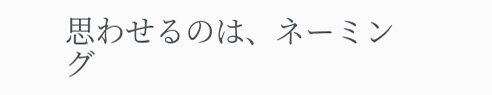思わせるのは、ネーミング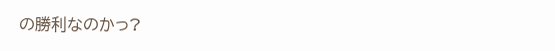の勝利なのかっ?